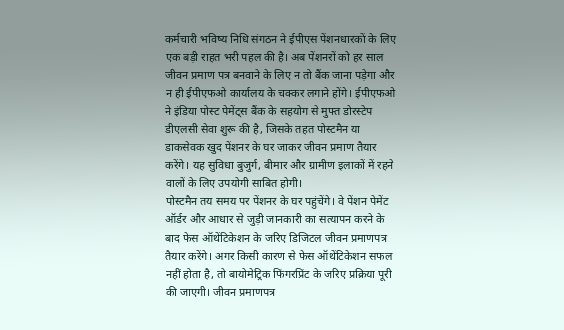कर्मचारी भविष्य निधि संगठन ने ईपीएस पेंशनधारकों के लिए एक बड़ी राहत भरी पहल की है। अब पेंशनरों को हर साल जीवन प्रमाण पत्र बनवाने के लिए न तो बैंक जाना पड़ेगा और न ही ईपीएफओ कार्यालय के चक्कर लगाने होंगे। ईपीएफओ ने इंडिया पोस्ट पेमेंट्स बैंक के सहयोग से मुफ्त डोरस्टेप डीएलसी सेवा शुरू की है, जिसके तहत पोस्टमैन या डाकसेवक खुद पेंशनर के घर जाकर जीवन प्रमाण तैयार करेंगे। यह सुविधा बुजुर्ग, बीमार और ग्रामीण इलाकों में रहने वालों के लिए उपयोगी साबित होगी।
पोस्टमैन तय समय पर पेंशनर के घर पहुंचेंगे। वे पेंशन पेमेंट ऑर्डर और आधार से जुड़ी जानकारी का सत्यापन करने के बाद फेस ऑथेंटिकेशन के जरिए डिजिटल जीवन प्रमाणपत्र तैयार करेंगे। अगर किसी कारण से फेस ऑथेंटिकेशन सफल नहीं होता है, तो बायोमेट्रिक फिंगरप्रिंट के जरिए प्रक्रिया पूरी की जाएगी। जीवन प्रमाणपत्र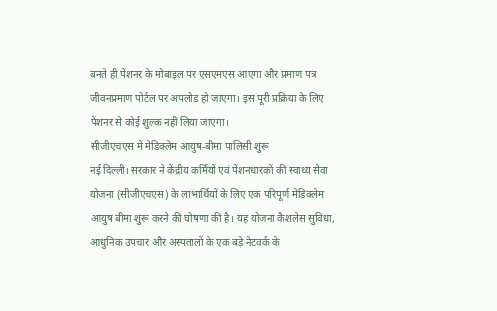बनते ही पेंशनर के मोबाइल पर एसएमएस आएगा और प्रमाण पत्र जीवनप्रमाण पोर्टल पर अपलोड हो जाएगा। इस पूरी प्रक्रिया के लिए पेंशनर से कोई शुल्क नहीं लिया जाएगा।
सीजीएचएस में मेडिक्लेम आयुष-बीमा पालिसी शुरू
नई दिल्ली। सरकार ने केंद्रीय कर्मियों एवं पेंशनधारकों की स्वाथ्य सेवा योजना (सीजीएचएस) के लाभार्थियों के लिए एक परिपूर्ण मेडिक्लेम आयुष बीमा शुरू करने की घोषणा की है। यह योजना कैशलेस सुविधा, आधुनिक उपचार और अस्पतालों के एक बड़े नेटवर्क के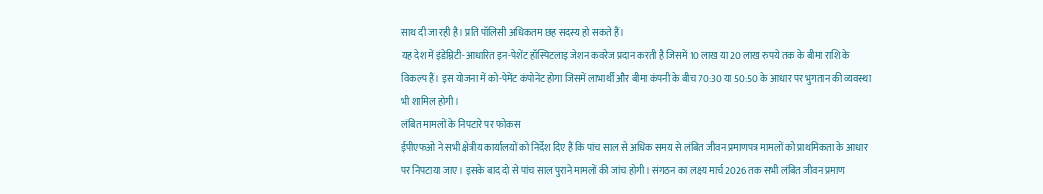साथ दी जा रही है। प्रति पॉलिसी अधिकतम छह सदस्य हो सकते हैं।
यह देश में इंडेम्निटी-आधारित इन-पेशेंट हॉस्पिटलाइ जेशन कवरेज प्रदान करती है जिसमें 10 लाख या 20 लाख रुपये तक के बीमा राशि के विकल्प हैं। इस योजना में को-पेमेंट कंपोनेंट होगा जिसमें लाभार्थी और बीमा कंपनी के बीच 70:30 या 50:50 के आधार पर भुगतान की व्यवस्था भी शामिल होगी।
लंबित मामलों के निपटारे पर फोकस
ईपीएफओ ने सभी क्षेत्रीय कार्यालयों को निर्देश दिए हैं कि पांच साल से अधिक समय से लंबित जीवन प्रमाणपत्र मामलों को प्राथमिकता के आधार पर निपटाया जाए। इसके बाद दो से पांच साल पुराने मामलों की जांच होगी। संगठन का लक्ष्य मार्च 2026 तक सभी लंबित जीवन प्रमाण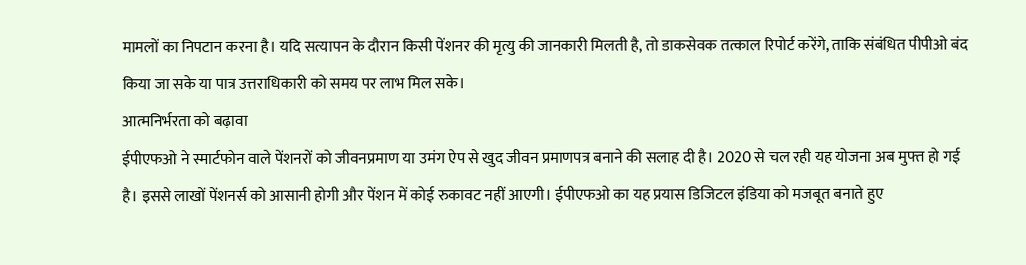मामलों का निपटान करना है। यदि सत्यापन के दौरान किसी पेंशनर की मृत्यु की जानकारी मिलती है, तो डाकसेवक तत्काल रिपोर्ट करेंगे, ताकि संबंधित पीपीओ बंद किया जा सके या पात्र उत्तराधिकारी को समय पर लाभ मिल सके।
आत्मनिर्भरता को बढ़ावा
ईपीएफओ ने स्मार्टफोन वाले पेंशनरों को जीवनप्रमाण या उमंग ऐप से खुद जीवन प्रमाणपत्र बनाने की सलाह दी है। 2020 से चल रही यह योजना अब मुफ्त हो गई है। इससे लाखों पेंशनर्स को आसानी होगी और पेंशन में कोई रुकावट नहीं आएगी। ईपीएफओ का यह प्रयास डिजिटल इंडिया को मजबूत बनाते हुए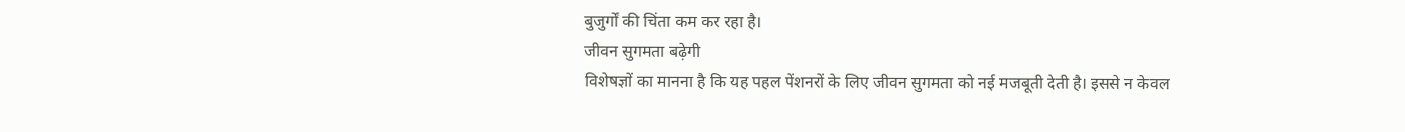बुजुर्गों की चिंता कम कर रहा है।
जीवन सुगमता बढ़ेगी
विशेषज्ञों का मानना है कि यह पहल पेंशनरों के लिए जीवन सुगमता को नई मजबूती देती है। इससे न केवल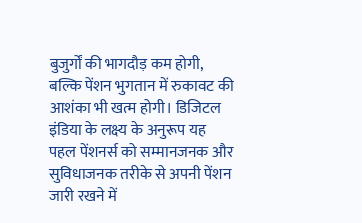बुजुर्गों की भागदौड़ कम होगी, बल्कि पेंशन भुगतान में रुकावट की आशंका भी खत्म होगी। डिजिटल इंडिया के लक्ष्य के अनुरूप यह पहल पेंशनर्स को सम्मानजनक और सुविधाजनक तरीके से अपनी पेंशन जारी रखने में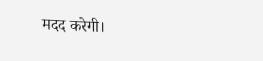मदद करेगी।